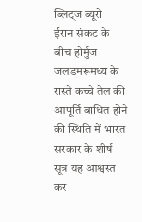ब्लिट्ज ब्यूरो
ईरान संकट के बीच होर्मुज जलडमरूमध्य के रास्ते कच्चे तेल की आपूर्ति बाधित होने की स्थिति में भारत सरकार के शीर्ष सूत्र यह आश्वस्त कर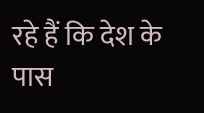रहे हैं कि देश के पास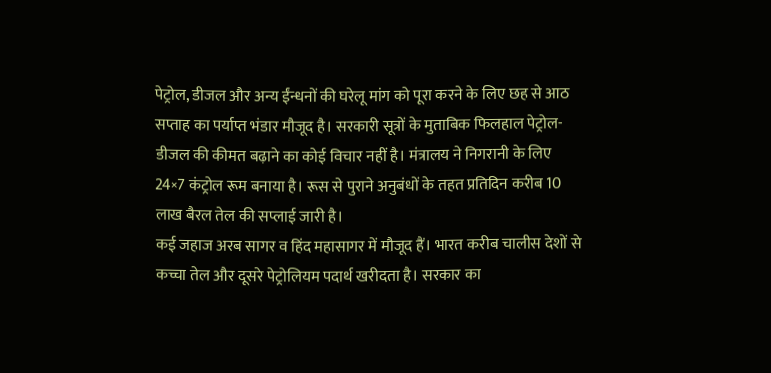पेट्रोल, डीजल और अन्य ईंन्धनों की घरेलू मांग को पूरा करने के लिए छह से आठ सप्ताह का पर्याप्त भंडार मौजूद है। सरकारी सूत्रों के मुताबिक फिलहाल पेट्रोल-डीजल की कीमत बढ़ाने का कोई विचार नहीं है। मंत्रालय ने निगरानी के लिए 24×7 कंट्रोल रूम बनाया है। रूस से पुराने अनुबंधों के तहत प्रतिदिन करीब 10 लाख बैरल तेल की सप्लाई जारी है।
कई जहाज अरब सागर व हिंद महासागर में मौजूद हैं। भारत करीब चालीस देशों से कच्चा तेल और दूसरे पेट्रोलियम पदार्थ खरीदता है। सरकार का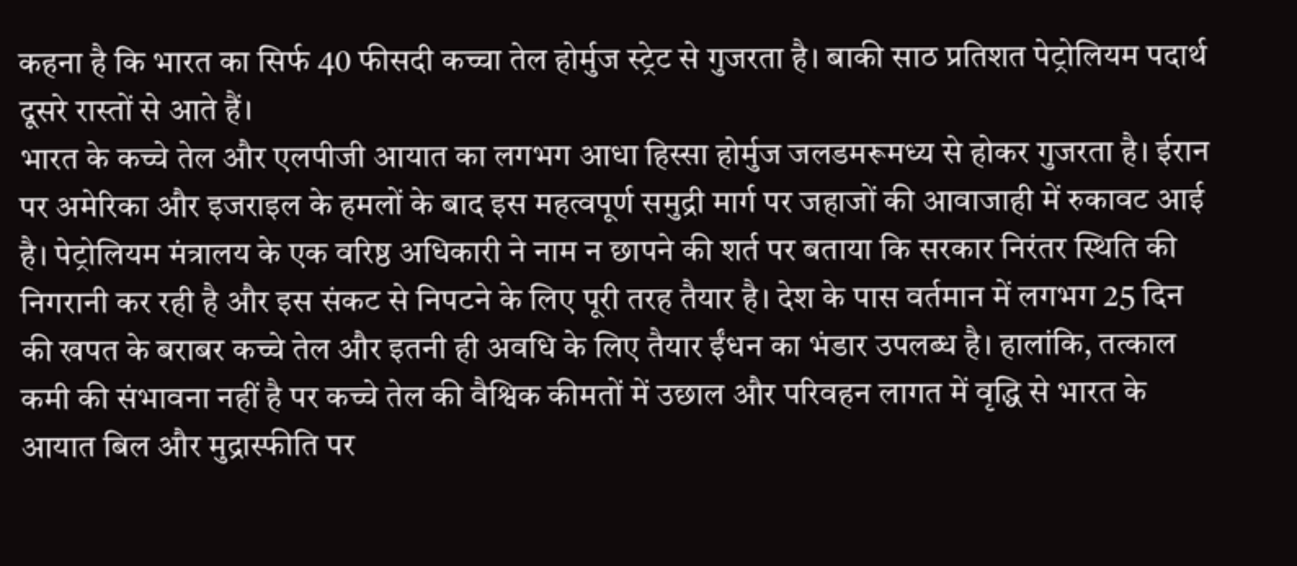कहना है कि भारत का सिर्फ 40 फीसदी कच्चा तेल होर्मुज स्ट्रेट से गुजरता है। बाकी साठ प्रतिशत पेट्रोलियम पदार्थ दूसरे रास्तों से आते हैं।
भारत के कच्चे तेल और एलपीजी आयात का लगभग आधा हिस्सा होर्मुज जलडमरूमध्य से होकर गुजरता है। ईरान पर अमेरिका और इजराइल के हमलों के बाद इस महत्वपूर्ण समुद्री मार्ग पर जहाजों की आवाजाही में रुकावट आई है। पेट्रोलियम मंत्रालय के एक वरिष्ठ अधिकारी ने नाम न छापने की शर्त पर बताया कि सरकार निरंतर स्थिति की निगरानी कर रही है और इस संकट से निपटने के लिए पूरी तरह तैयार है। देश के पास वर्तमान में लगभग 25 दिन की खपत के बराबर कच्चे तेल और इतनी ही अवधि के लिए तैयार ईंधन का भंडार उपलब्ध है। हालांकि, तत्काल कमी की संभावना नहीं है पर कच्चे तेल की वैश्विक कीमतों में उछाल और परिवहन लागत में वृद्धि से भारत के आयात बिल और मुद्रास्फीति पर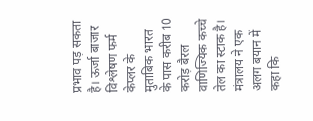प्रभाव पड़ सकता है। ऊर्जा बाजार विश्लेषण फर्म केप्लर के मुताबिक भारत के पास करीब 10 करोड़ बैरल वाणिज्यिक कच्चे तेल का स्टाक है। मंत्रालय ने एक अलग बयान में कहा कि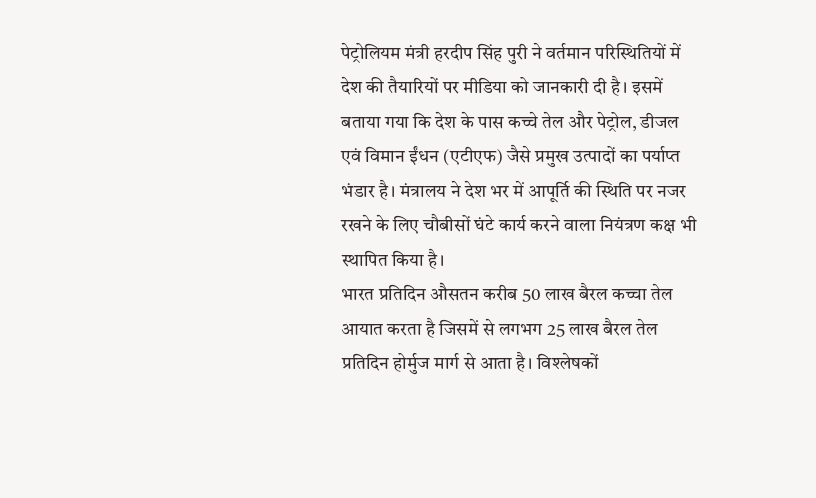पेट्रोलियम मंत्री हरदीप सिंह पुरी ने वर्तमान परिस्थितियों में देश की तैयारियों पर मीडिया को जानकारी दी है। इसमें बताया गया कि देश के पास कच्चे तेल और पेट्रोल, डीजल एवं विमान ईंधन (एटीएफ) जैसे प्रमुख उत्पादों का पर्याप्त भंडार है। मंत्रालय ने देश भर में आपूर्ति की स्थिति पर नजर रखने के लिए चौबीसों घंटे कार्य करने वाला नियंत्रण कक्ष भी स्थापित किया है।
भारत प्रतिदिन औसतन करीब 50 लाख बैरल कच्चा तेल आयात करता है जिसमें से लगभग 25 लाख बैरल तेल प्रतिदिन होर्मुज मार्ग से आता है। विश्लेषकों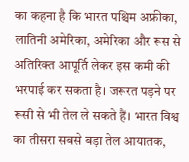का कहना है कि भारत पश्चिम अफ्रीका, लातिनी अमेरिका, अमेरिका और रूस से अतिरिक्त आपूर्ति लेकर इस कमी की भरपाई कर सकता है। जरूरत पड़ने पर रूसी से भी तेल ले सकते हैं। भारत विश्व का तीसरा सबसे बड़ा तेल आयातक,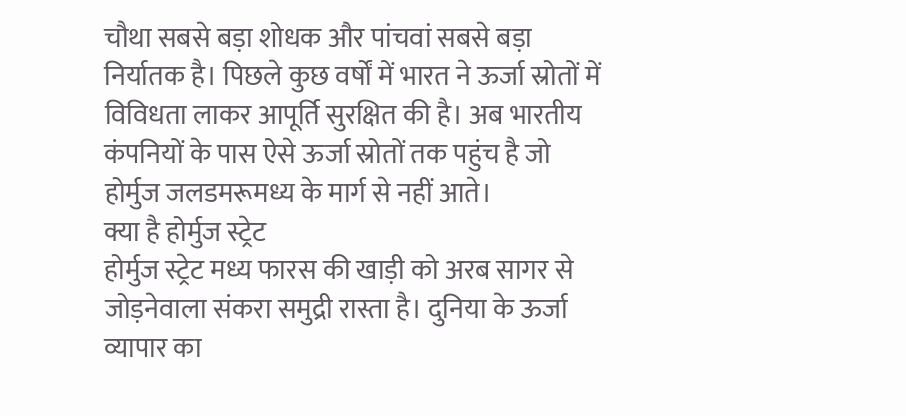चौथा सबसे बड़ा शोधक और पांचवां सबसे बड़ा निर्यातक है। पिछले कुछ वर्षों में भारत ने ऊर्जा स्रोतों में विविधता लाकर आपूर्ति सुरक्षित की है। अब भारतीय कंपनियों के पास ऐसे ऊर्जा स्रोतों तक पहुंच है जो होर्मुज जलडमरूमध्य के मार्ग से नहीं आते।
क्या है होर्मुज स्ट्रेट
होर्मुज स्ट्रेट मध्य फारस की खाड़ी को अरब सागर से जोड़नेवाला संकरा समुद्री रास्ता है। दुनिया के ऊर्जा व्यापार का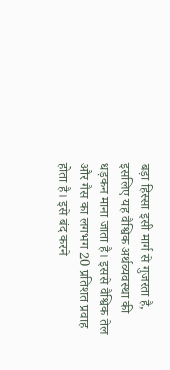बड़ा हिस्सा इसी मार्ग से गुजरता है, इसलिए यह वैश्विक अर्थव्यवस्था की धड़कन माना जाता है। इससे वैश्विक तेल और गैस का लगभग 20 प्रतिशत प्रवाह होता है। इसे बंद करने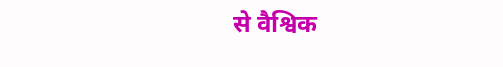से वैश्विक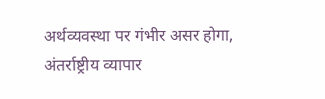अर्थव्यवस्था पर गंभीर असर होगा, अंतर्राष्ट्रीय व्यापार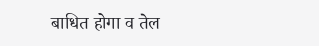बाधित होगा व तेल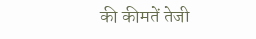की कीमतें तेजी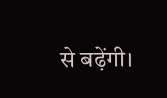से बढ़ेंगी।